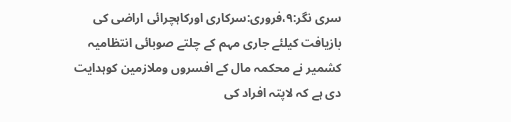سری نگر:۹،فروری:سرکاری اورکاہچرائی اراضی کی بازیافت کیلئے جاری مہم کے چلتے صوبائی انتظامیہ کشمیر نے محکمہ مال کے افسروں وملازمین کوہدایت دی ہے کہ لاپتہ افراد کی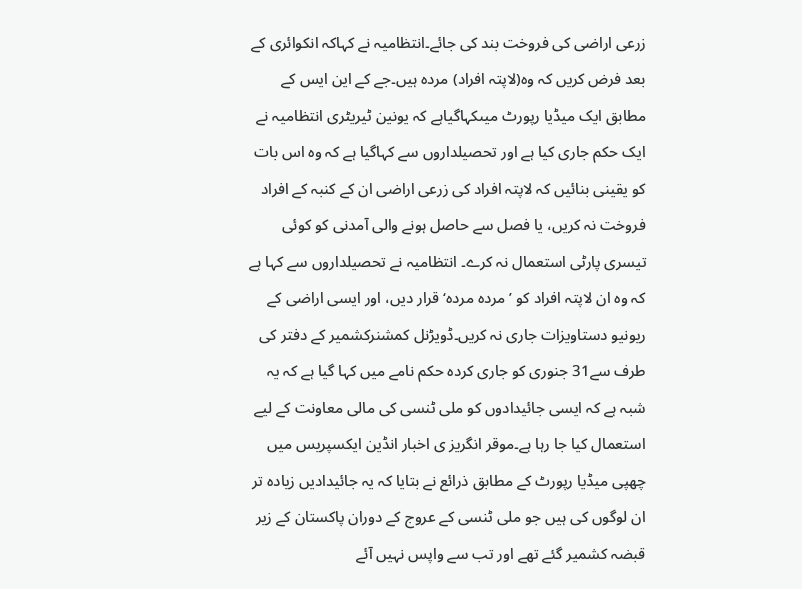زرعی اراضی کی فروخت بند کی جائے۔انتظامیہ نے کہاکہ انکوائری کے بعد فرض کریں کہ وہ(لاپتہ افراد) مردہ ہیں۔جے کے این ایس کے مطابق ایک میڈیا رپورٹ میںکہاگیاہے کہ یونین ٹیریٹری انتظامیہ نے ایک حکم جاری کیا ہے اور تحصیلداروں سے کہاگیا ہے کہ وہ اس بات کو یقینی بنائیں کہ لاپتہ افراد کی زرعی اراضی ان کے کنبہ کے افراد فروخت نہ کریں، یا فصل سے حاصل ہونے والی آمدنی کو کوئی تیسری پارٹی استعمال نہ کرے۔ انتظامیہ نے تحصیلداروں سے کہا ہے کہ وہ ان لاپتہ افراد کو ’مردہ مردہ‘ قرار دیں، اور ایسی اراضی کے ریونیو دستاویزات جاری نہ کریں۔ڈویڑنل کمشنرکشمیر کے دفتر کی طرف سے31 جنوری کو جاری کردہ حکم نامے میں کہا گیا ہے کہ یہ شبہ ہے کہ ایسی جائیدادوں کو ملی ٹنسی کی مالی معاونت کے لیے استعمال کیا جا رہا ہے۔موقر انگریز ی اخبار انڈین ایکسپریس میں چھپی میڈیا رپورٹ کے مطابق ذرائع نے بتایا کہ یہ جائیدادیں زیادہ تر ان لوگوں کی ہیں جو ملی ٹنسی کے عروج کے دوران پاکستان کے زیر قبضہ کشمیر گئے تھے اور تب سے واپس نہیں آئے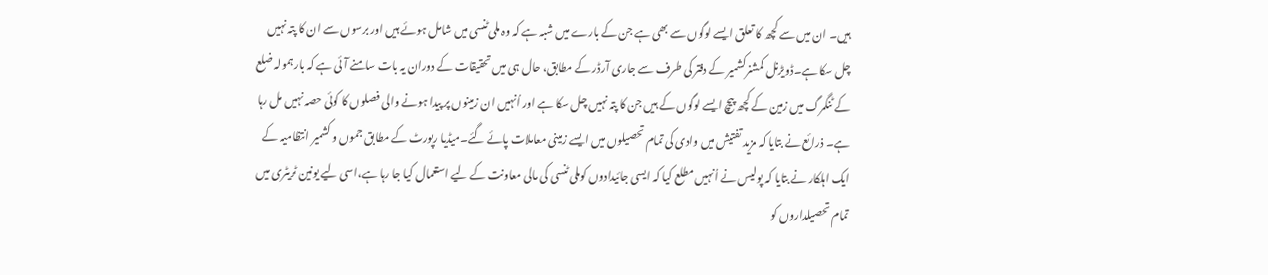ہیں۔ ان میں سے کچھ کا تعلق ایسے لوگوں سے بھی ہے جن کے بارے میں شبہ ہے کہ وہ ملی ٹنسی میں شامل ہوئے ہیں اور برسوں سے ان کا پتہ نہیں چل سکا ہے۔ڈویڑنل کمشنرکشمیر کے دفتر کی طرف سے جاری آرڈر کے مطابق، حال ہی میں تحقیقات کے دوران یہ بات سامنے آئی ہے کہ بارہمولہ ضلع کے ٹنگمرگ میں زمین کے کچھ پیچ ایسے لوگوں کے ہیں جن کا پتہ نہیں چل سکا ہے اور اُنہیں ان زمینوں پر پیدا ہونے والی فصلوں کا کوئی حصہ نہیں مل رہا ہے۔ ذرائع نے بتایا کہ مزید تفتیش میں وادی کی تمام تحصیلوں میں ایسے زمینی معاملات پائے گئے۔میڈیا رپورٹ کے مطابق جموں و کشمیر انتظامیہ کے ایک اہلکار نے بتایا کہ پولیس نے اُنہیں مطلع کیا کہ ایسی جائیدادوں کوملی ٹنسی کی مالی معاونت کے لیے استعمال کیا جا رہا ہے،اسی لیے یونین ٹریٹری میں تمام تحصیلداروں کو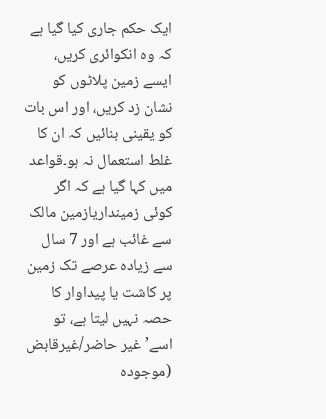ایک حکم جاری کیا گیا ہے کہ وہ انکوائری کریں، ایسے زمین پلاٹوں کو نشان زد کریں، اور اس بات کو یقینی بنائیں کہ ان کا غلط استعمال نہ ہو۔قواعد میں کہا گیا ہے کہ اگر کوئی زمینداریازمین مالک سے غائب ہے اور 7 سال سے زیادہ عرصے تک زمین پر کاشت یا پیداوار کا حصہ نہیں لیتا ہے، تو اسے’غیر حاضر/غیرقابض (موجودہ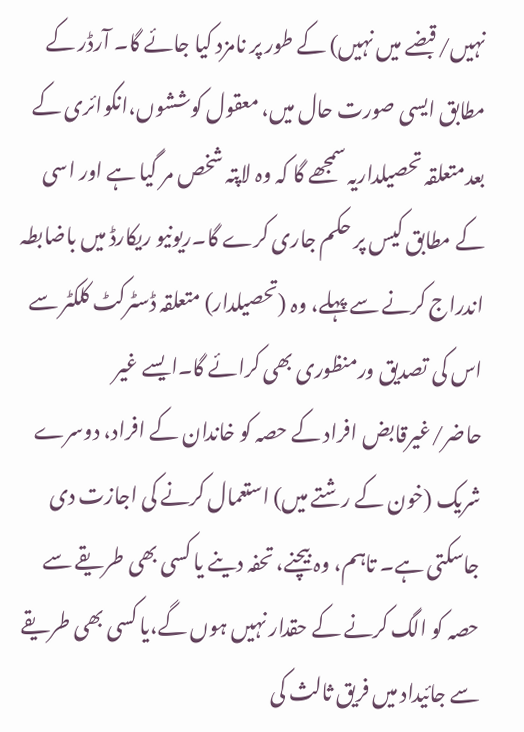نہیں/قبضے میں نہیں) کے طور پر نامزد کیا جائے گا۔ آرڈر کے مطابق ایسی صورت حال میں، معقول کوششوں،انکوائری کے بعدمتعلقہ تحصیلداریہ سمجھے گا کہ وہ لاپتہ شخص مر گیا ہے اور اسی کے مطابق کیس پر حکم جاری کرے گا۔ریونیو ریکارڈ میں باضابطہ اندراج کرنے سے پہلے، وہ (تحصیلدار) متعلقہ ڈسٹرکٹ کلکٹر سے اس کی تصدیق ورمنظوری بھی کرائے گا۔ایسے غیر حاضر/غیرقابض افراد کے حصہ کو خاندان کے افراد، دوسرے شریک (خون کے رشتے میں) استعمال کرنے کی اجازت دی جاسکتی ہے۔ تاہم، وہ بیچنے، تحفہ دینے یا کسی بھی طریقے سے حصہ کو الگ کرنے کے حقدار نہیں ہوں گے،یا کسی بھی طریقے سے جائیداد میں فریق ثالث کی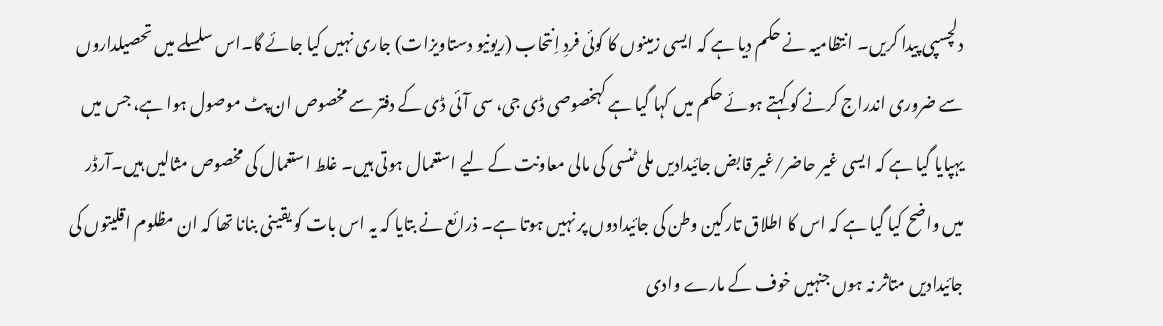دلچسپی پیدا کریں۔ انتظامیہ نے حکم دیا ہے کہ ایسی زمینوں کا کوئی فردِ اِنتحاب (ریونیو دستاویزات) جاری نہیں کیا جائے گا۔اس سلسلے میں تحصیلداروں سے ضروری اندراج کرنے کو کہتے ہوئے حکم میں کہا گیا ہے کہخصوصی ڈی جی، سی آئی ڈی کے دفتر سے مخصوص ان پٹ موصول ہوا ہے، جس میں یہپایا گیا ہے کہ ایسی غیر حاضر/غیر قابض جائیدادیں ملی ٹنسی کی مالی معاونت کے لیے استعمال ہوتی ہیں۔ غلط استعمال کی مخصوص مثالیں ہیں۔آرڈر میں واضح کیا گیا ہے کہ اس کا اطلاق تارکین وطن کی جائیدادوں پر نہیں ہوتا ہے۔ ذرائع نے بتایا کہ یہ اس بات کو یقینی بنانا تھا کہ ان مظلوم اقلیتوں کی جائیدادیں متاثر نہ ہوں جنہیں خوف کے مارے وادی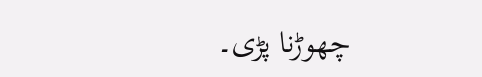چھوڑنا پڑی۔